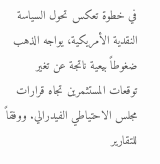في خطوة تعكس تحول السياسة النقدية الأمريكية، يواجه الذهب ضغوطاً بيعية ناتجة عن تغير توقعات المستثمرين تجاه قرارات مجلس الاحتياطي الفيدرالي. ووفقاً للتقارير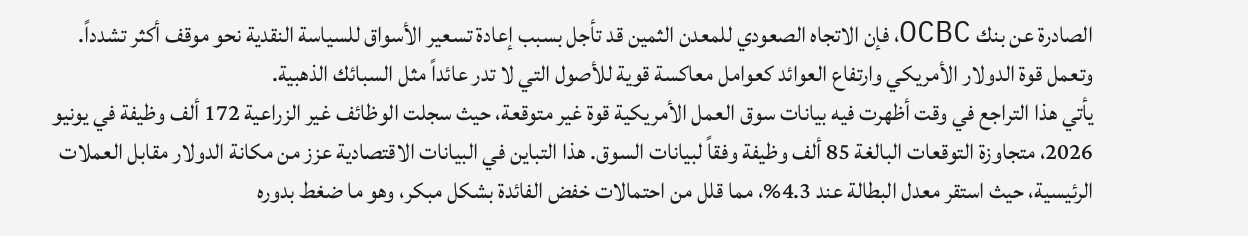الصادرة عن بنك OCBC، فإن الاتجاه الصعودي للمعدن الثمين قد تأجل بسبب إعادة تسعير الأسواق للسياسة النقدية نحو موقف أكثر تشدداً. وتعمل قوة الدولار الأمريكي وارتفاع العوائد كعوامل معاكسة قوية للأصول التي لا تدر عائداً مثل السبائك الذهبية.
يأتي هذا التراجع في وقت أظهرت فيه بيانات سوق العمل الأمريكية قوة غير متوقعة، حيث سجلت الوظائف غير الزراعية 172 ألف وظيفة في يونيو 2026، متجاوزة التوقعات البالغة 85 ألف وظيفة وفقاً لبيانات السوق. هذا التباين في البيانات الاقتصادية عزز من مكانة الدولار مقابل العملات الرئيسية، حيث استقر معدل البطالة عند 4.3%، مما قلل من احتمالات خفض الفائدة بشكل مبكر، وهو ما ضغط بدوره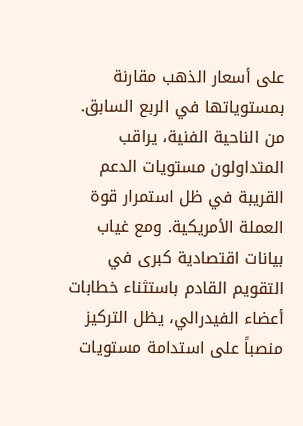على أسعار الذهب مقارنة بمستوياتها في الربع السابق.
من الناحية الفنية، يراقب المتداولون مستويات الدعم القريبة في ظل استمرار قوة العملة الأمريكية. ومع غياب بيانات اقتصادية كبرى في التقويم القادم باستثناء خطابات أعضاء الفيدرالي، يظل التركيز منصباً على استدامة مستويات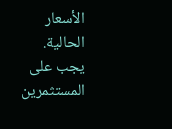الأسعار الحالية. يجب على المستثمرين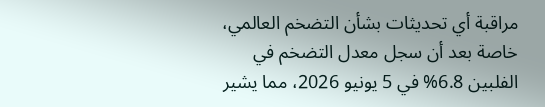مراقبة أي تحديثات بشأن التضخم العالمي، خاصة بعد أن سجل معدل التضخم في الفلبين 6.8% في 5 يونيو 2026، مما يشير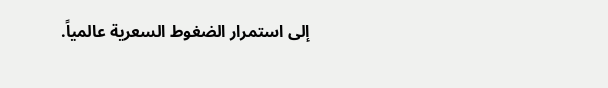إلى استمرار الضغوط السعرية عالمياً.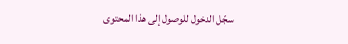سجّل الدخول للوصول إلى هذا المحتوى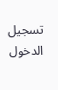تسجيل الدخول